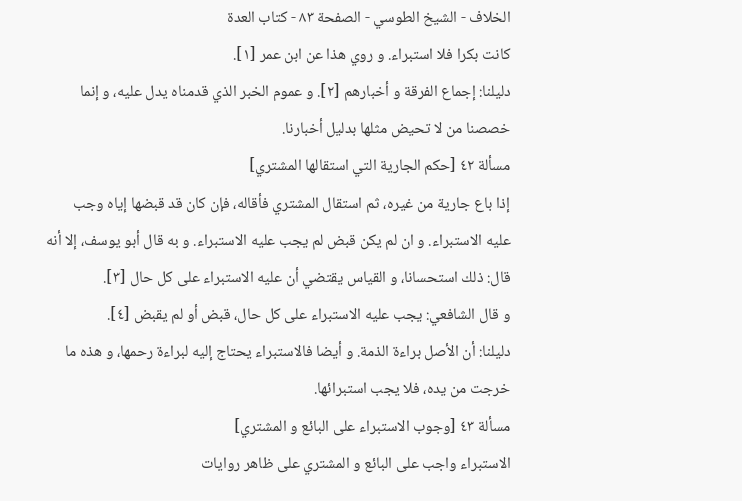الخلاف - الشيخ الطوسي - الصفحة ٨٣ - كتاب العدة
كانت بكرا فلا استبراء. و روي هذا عن ابن عمر [١].
دليلنا: إجماع الفرقة و أخبارهم [٢]. و عموم الخبر الذي قدمناه يدل عليه، و إنما خصصنا من لا تحيض مثلها بدليل أخبارنا.
مسألة ٤٢ [حكم الجارية التي استقالها المشتري]
إذا باع جارية من غيره، ثم استقال المشتري فأقاله، فإن كان قد قبضها إياه وجب عليه الاستبراء. و ان لم يكن قبض لم يجب عليه الاستبراء. و به قال أبو يوسف، إلا أنه قال: ذلك استحسانا، و القياس يقتضي أن عليه الاستبراء على كل حال [٣].
و قال الشافعي: يجب عليه الاستبراء على كل حال، قبض أو لم يقبض [٤].
دليلنا: أن الأصل براءة الذمة. و أيضا فالاستبراء يحتاج إليه لبراءة رحمها، و هذه ما خرجت من يده، فلا يجب استبرائها.
مسألة ٤٣ [وجوب الاستبراء على البائع و المشتري]
الاستبراء واجب على البائع و المشتري على ظاهر روايات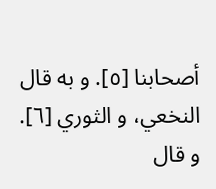أصحابنا [٥]. و به قال النخعي، و الثوري [٦].
و قال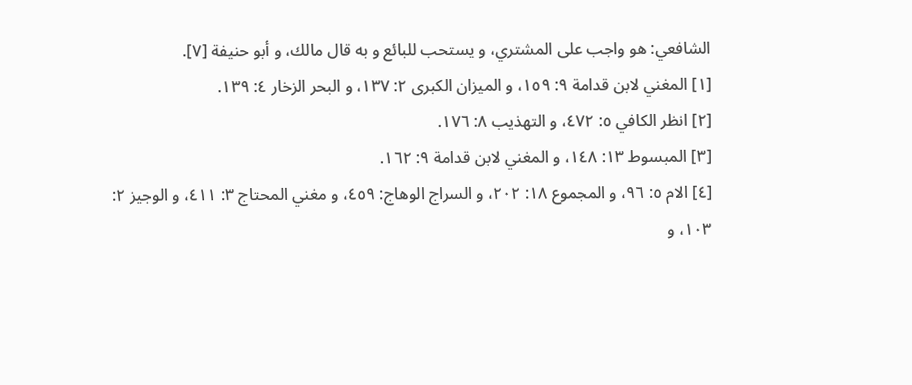الشافعي: هو واجب على المشتري، و يستحب للبائع و به قال مالك، و أبو حنيفة [٧].
[١] المغني لابن قدامة ٩: ١٥٩، و الميزان الكبرى ٢: ١٣٧، و البحر الزخار ٤: ١٣٩.
[٢] انظر الكافي ٥: ٤٧٢، و التهذيب ٨: ١٧٦.
[٣] المبسوط ١٣: ١٤٨، و المغني لابن قدامة ٩: ١٦٢.
[٤] الام ٥: ٩٦، و المجموع ١٨: ٢٠٢، و السراج الوهاج: ٤٥٩، و مغني المحتاج ٣: ٤١١، و الوجيز ٢:
١٠٣، و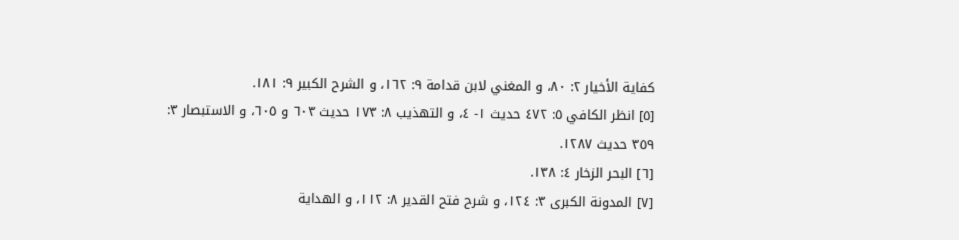كفاية الأخيار ٢: ٨٠، و المغني لابن قدامة ٩: ١٦٢، و الشرح الكبير ٩: ١٨١.
[٥] انظر الكافي ٥: ٤٧٢ حديث ١- ٤، و التهذيب ٨: ١٧٣ حديث ٦٠٣ و ٦٠٥، و الاستبصار ٣:
٣٥٩ حديث ١٢٨٧.
[٦] البحر الزخار ٤: ١٣٨.
[٧] المدونة الكبرى ٣: ١٢٤، و شرح فتح القدير ٨: ١١٢، و الهداية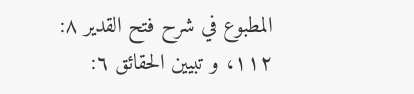المطبوع في شرح فتح القدير ٨:
١١٢، و تبيين الحقائق ٦: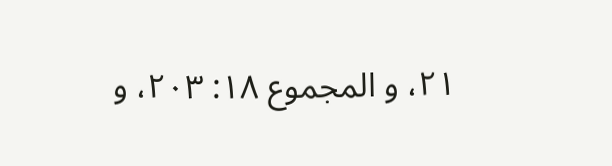٢١، و المجموع ١٨: ٢٠٣، و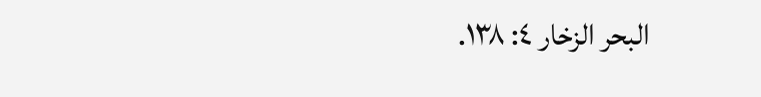البحر الزخار ٤: ١٣٨.